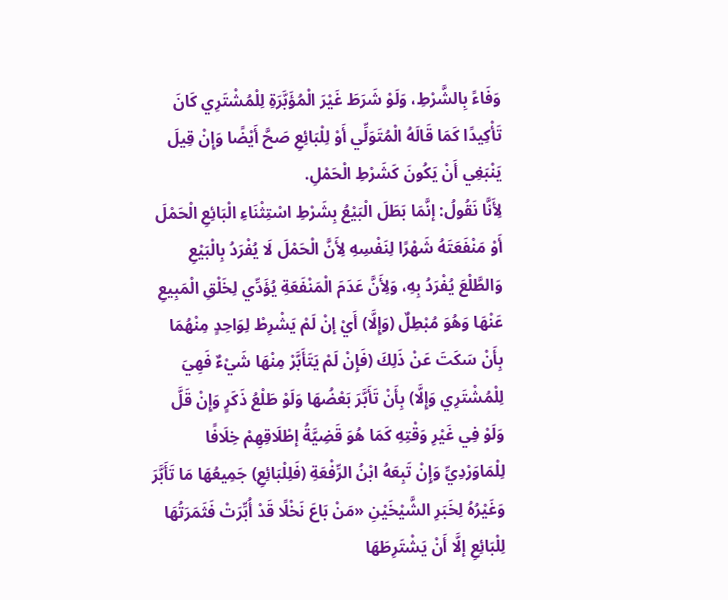وَفَاءً بِالشَّرْطِ، وَلَوْ شَرَطَ غَيْرَ الْمُؤَبَّرَةِ لِلْمُشْتَرِي كَانَ تَأْكِيدًا كَمَا قَالَهُ الْمُتَوَلِّي أَوْ لِلْبَائِعِ صَحَّ أَيْضًا وَإِنْ قِيلَ يَنْبَغِي أَنْ يَكُونَ كَشَرْطِ الْحَمْلِ.
لِأَنَّا نَقُولُ: إنَّمَا بَطَلَ الْبَيْعُ بِشَرْطِ اسْتِثْنَاءِ الْبَائِعِ الْحَمْلَ أَوْ مَنْفَعَتَهُ شَهْرًا لِنَفْسِهِ لِأَنَّ الْحَمْلَ لَا يُفْرَدُ بِالْبَيْعِ وَالطَّلْعَ يُفْرَدُ بِهِ، وَلِأَنَّ عَدَمَ الْمَنْفَعَةِ يُؤَدِّي لِخَلْقِ الْمَبِيعِ عَنْهَا وَهُوَ مُبْطِلٌ (وَإِلَّا) أَيْ إنْ لَمْ يَشْرِطْ لِوَاحِدٍ مِنْهُمَا بِأَنْ سَكَتَ عَنْ ذَلِكَ (فَإِنْ لَمْ يَتَأَبَّرْ مِنْهَا شَيْءٌ فَهِيَ لِلْمُشْتَرِي وَإِلَّا) بِأَنْ تَأَبَّرَ بَعْضُهَا وَلَوْ طَلْعُ ذَكَرٍ وَإِنْ قَلَّ وَلَوْ فِي غَيْرِ وَقْتِهِ كَمَا هُوَ قَضِيَّةُ إطْلَاقِهِمْ خِلَافًا لِلْمَاوَرْدِيِّ وَإِنْ تَبِعَهُ ابْنُ الرِّفْعَةِ (فَلِلْبَائِعِ) جَمِيعُهَا مَا تَأَبَّرَ وَغَيْرُهُ لِخَبَرِ الشَّيْخَيْنِ «مَنْ بَاعَ نَخْلًا قَدْ أُبِّرَتْ فَثَمَرَتُهَا لِلْبَائِعِ إلَّا أَنْ يَشْتَرِطَهَا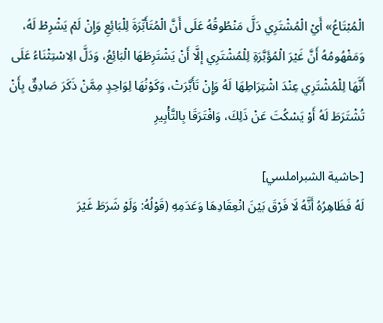الْمُبْتَاعُ» أَيْ الْمُشْتَرِي دَلَّ مَنْطُوقُهُ عَلَى أَنَّ الْمُتَأَبِّرَةَ لِلْبَائِعِ وَإِنْ لَمْ يَشْرِطْ لَهُ، وَمَفْهُومُهُ أَنَّ غَيْرَ الْمُؤَبَّرَةِ لِلْمُشْتَرِي إلَّا أَنْ يَشْتَرِطَهَا الْبَائِعُ، وَدَلَّ الِاسْتِثْنَاءُ عَلَى أَنَّهَا لِلْمُشْتَرِي عِنْدَ اشْتِرَاطِهَا لَهُ وَإِنْ تَأَبَّرَتْ، وَكَوْنُهَا لِوَاحِدٍ مِمَّنْ ذَكَرَ صَادِقٌ بِأَنْ تُشْتَرَطَ لَهُ أَوْ يَسْكُتَ عَنْ ذَلِكَ، وَافْتَرَقَا بِالتَّأْبِيرِ

[حاشية الشبراملسي]
لَهُ فَظَاهِرُهُ أَنَّهُ لَا فَرْقَ بَيْنَ انْعِقَادِهَا وَعَدَمِهِ (قَوْلُهُ: وَلَوْ شَرَطَ غَيْرَ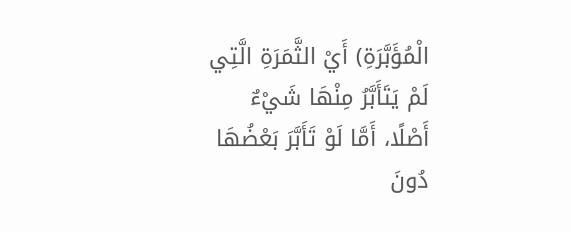الْمُؤَبَّرَةِ) أَيْ الثَّمَرَةِ الَّتِي لَمْ يَتَأَبَّرُ مِنْهَا شَيْءٌ أَصْلًا، أَمَّا لَوْ تَأَبَّرَ بَعْضُهَا دُونَ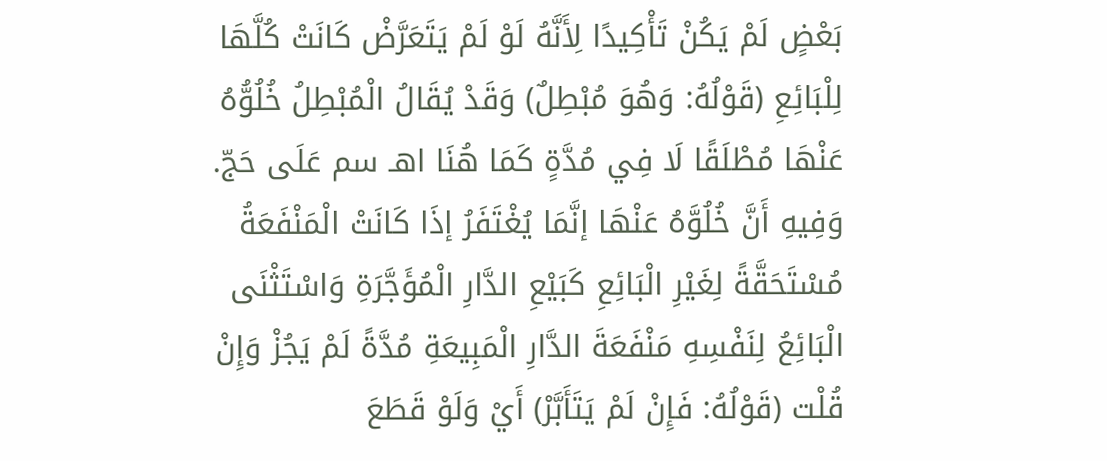بَعْضٍ لَمْ يَكُنْ تَأْكِيدًا لِأَنَّهُ لَوْ لَمْ يَتَعَرَّضْ كَانَتْ كُلَّهَا لِلْبَائِعِ (قَوْلُهُ: وَهُوَ مُبْطِلٌ) وَقَدْ يُقَالُ الْمُبْطِلُ خُلُوُّهُ عَنْهَا مُطْلَقًا لَا فِي مُدَّةٍ كَمَا هُنَا اهـ سم عَلَى حَجّ.
وَفِيهِ أَنَّ خُلُوَّهُ عَنْهَا إنَّمَا يُغْتَفَرُ إذَا كَانَتْ الْمَنْفَعَةُ مُسْتَحَقَّةً لِغَيْرِ الْبَائِعِ كَبَيْعِ الدَّارِ الْمُؤَجَّرَةِ وَاسْتَثْنَى الْبَائِعُ لِنَفْسِهِ مَنْفَعَةَ الدَّارِ الْمَبِيعَةِ مُدَّةً لَمْ يَجُزْ وَإِنْ قُلْت (قَوْلُهُ: فَإِنْ لَمْ يَتَأَبَّرْ) أَيْ وَلَوْ قَطَعَ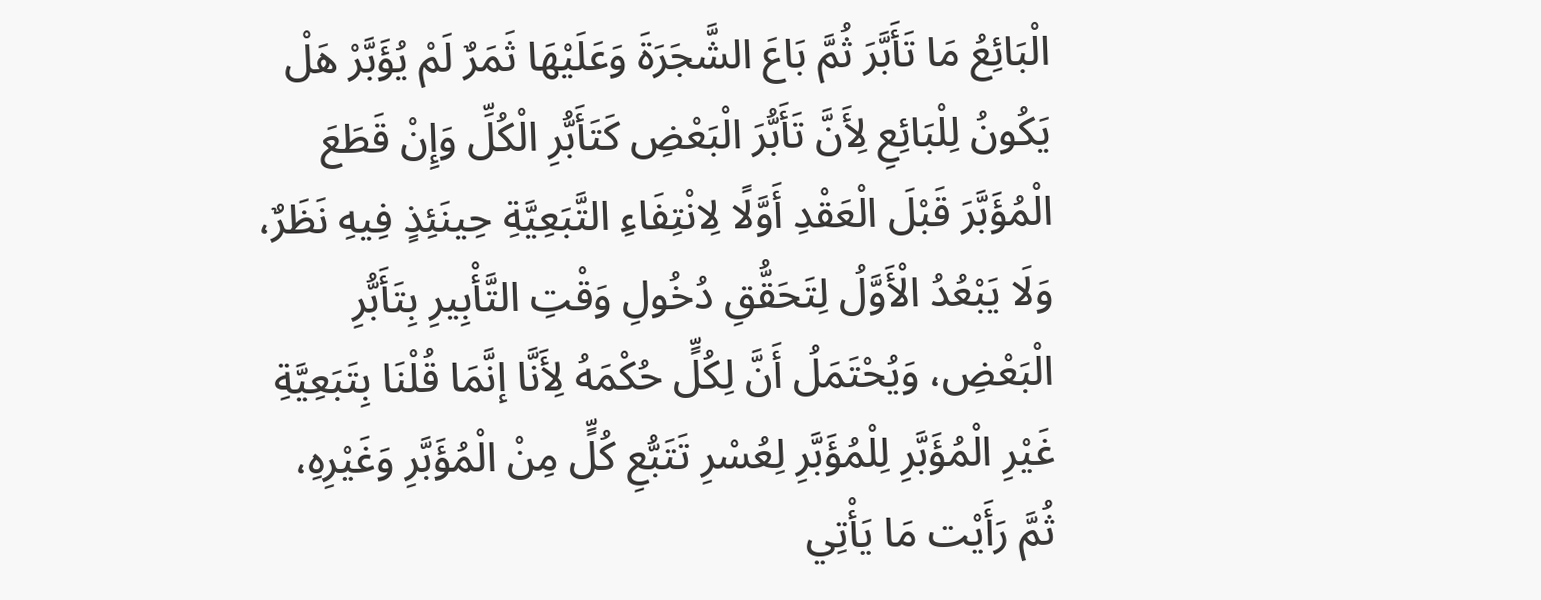الْبَائِعُ مَا تَأَبَّرَ ثُمَّ بَاعَ الشَّجَرَةَ وَعَلَيْهَا ثَمَرٌ لَمْ يُؤَبَّرْ هَلْ يَكُونُ لِلْبَائِعِ لِأَنَّ تَأَبُّرَ الْبَعْضِ كَتَأَبُّرِ الْكُلِّ وَإِنْ قَطَعَ الْمُؤَبَّرَ قَبْلَ الْعَقْدِ أَوَّلًا لِانْتِفَاءِ التَّبَعِيَّةِ حِينَئِذٍ فِيهِ نَظَرٌ، وَلَا يَبْعُدُ الْأَوَّلُ لِتَحَقُّقِ دُخُولِ وَقْتِ التَّأْبِيرِ بِتَأَبُّرِ الْبَعْضِ، وَيُحْتَمَلُ أَنَّ لِكُلٍّ حُكْمَهُ لِأَنَّا إنَّمَا قُلْنَا بِتَبَعِيَّةِ غَيْرِ الْمُؤَبَّرِ لِلْمُؤَبَّرِ لِعُسْرِ تَتَبُّعِ كُلٍّ مِنْ الْمُؤَبَّرِ وَغَيْرِهِ، ثُمَّ رَأَيْت مَا يَأْتِي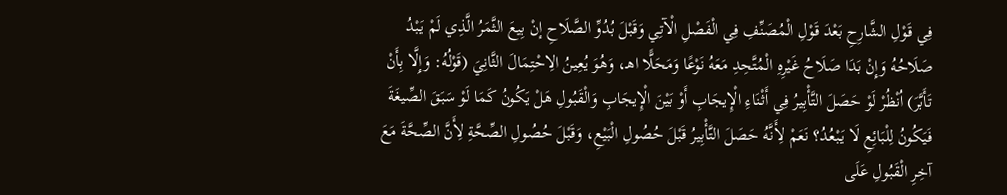فِي قَوْلِ الشَّارِحِ بَعْدَ قَوْلِ الْمُصَنِّفِ فِي الْفَصْلِ الْآتِي وَقَبْلَ بُدُوِّ الصَّلَاحِ إنْ بِيعَ الثَّمَرُ الَّذِي لَمْ يَبْدُ صَلَاحُهُ وَإِنْ بَدَا صَلَاحُ غَيْرِهِ الْمُتَّحِدِ مَعَهُ نَوْعًا وَمَحَلًّا اهـ، وَهُوَ يُعِينُ الِاحْتِمَالَ الثَّانِيَ (قَوْلُهُ: وَإِلَّا بِأَنْ تَأَبَّرَ) اُنْظُرْ لَوْ حَصَلَ التَّأْبِيرُ فِي أَثْنَاءِ الْإِيجَابِ أَوْ بَيْنَ الْإِيجَابِ وَالْقَبُولِ هَلْ يَكُونُ كَمَا لَوْ سَبَقَ الصِّيغَةَ فَيَكُونُ لِلْبَائِعِ لَا يَبْعُدُ؟ نَعَمْ لِأَنَّهُ حَصَلَ التَّأْبِيرُ قَبْلَ حُصُولِ الْبَيْعِ، وَقَبْلَ حُصُولِ الصِّحَّةِ لِأَنَّ الصِّحَّةَ مَعَ آخِرِ الْقَبُولِ عَلَى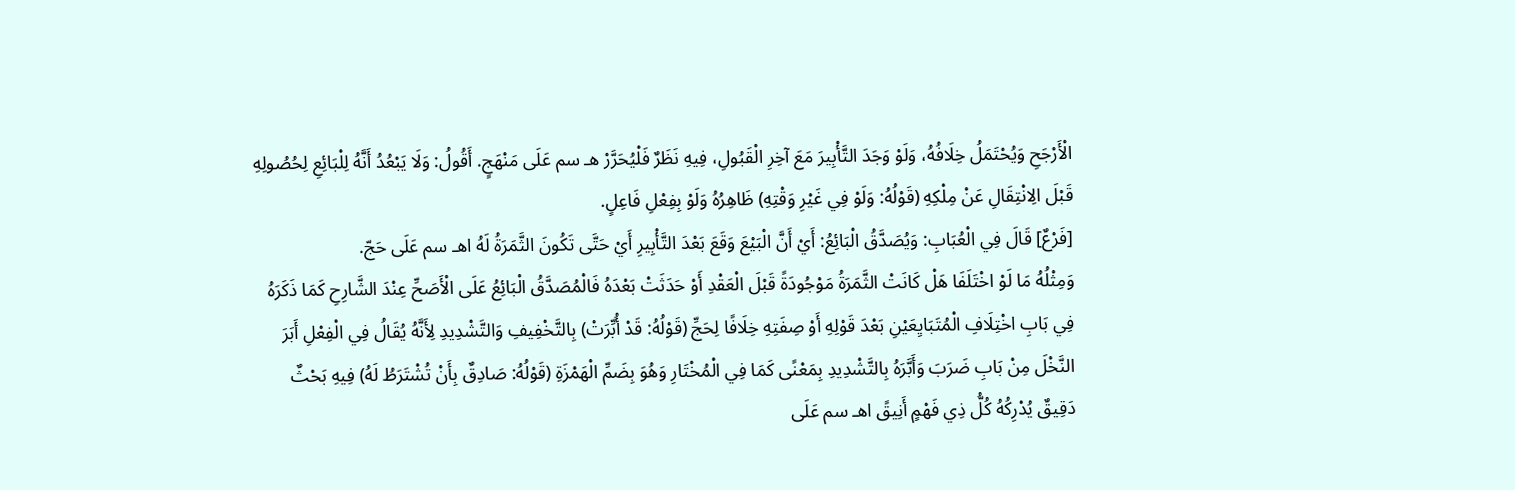الْأَرْجَحِ وَيُحْتَمَلُ خِلَافُهُ، وَلَوْ وَجَدَ التَّأْبِيرَ مَعَ آخِرِ الْقَبُولِ، فِيهِ نَظَرٌ فَلْيُحَرَّرْ هـ سم عَلَى مَنْهَجٍ. أَقُولُ: وَلَا يَبْعُدُ أَنَّهُ لِلْبَائِعِ لِحُصُولِهِ قَبْلَ الِانْتِقَالِ عَنْ مِلْكِهِ (قَوْلُهُ: وَلَوْ فِي غَيْرِ وَقْتِهِ) ظَاهِرُهُ وَلَوْ بِفِعْلِ فَاعِلٍ.
[فَرْعٌ] قَالَ فِي الْعُبَابِ: وَيُصَدَّقُ الْبَائِعُ: أَيْ أَنَّ الْبَيْعَ وَقَعَ بَعْدَ التَّأْبِيرِ أَيْ حَتَّى تَكُونَ الثَّمَرَةُ لَهُ اهـ سم عَلَى حَجّ.
وَمِثْلُهُ مَا لَوْ اخْتَلَفَا هَلْ كَانَتْ الثَّمَرَةُ مَوْجُودَةً قَبْلَ الْعَقْدِ أَوْ حَدَثَتْ بَعْدَهُ فَالْمُصَدَّقُ الْبَائِعُ عَلَى الْأَصَحِّ عِنْدَ الشَّارِحِ كَمَا ذَكَرَهُ فِي بَابِ اخْتِلَافِ الْمُتَبَايِعَيْنِ بَعْدَ قَوْلِهِ أَوْ صِفَتِهِ خِلَافًا لِحَجِّ (قَوْلُهُ: قَدْ أُبِّرَتْ) بِالتَّخْفِيفِ وَالتَّشْدِيدِ لِأَنَّهُ يُقَالُ فِي الْفِعْلِ أَبَرَ النَّخْلَ مِنْ بَابِ ضَرَبَ وَأَبَّرَهُ بِالتَّشْدِيدِ بِمَعْنًى كَمَا فِي الْمُخْتَارِ وَهُوَ بِضَمِّ الْهَمْزَةِ (قَوْلُهُ: صَادِقٌ بِأَنْ تُشْتَرَطُ لَهُ) فِيهِ بَحْثٌ دَقِيقٌ يُدْرِكُهُ كُلُّ ذِي فَهْمٍ أَنِيقً اهـ سم عَلَى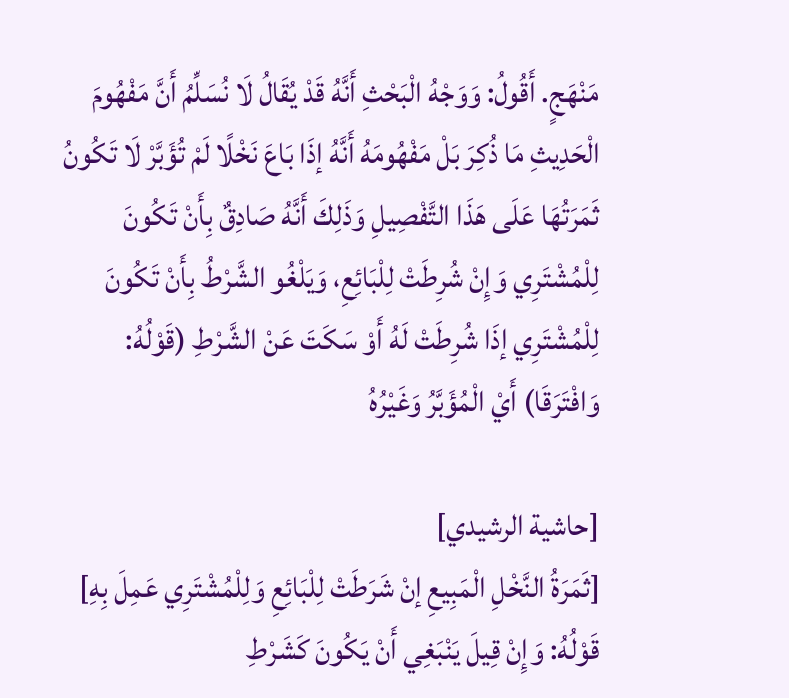مَنْهَجٍ. أَقُولُ: وَوَجْهُ الْبَحْثِ أَنَّهُ قَدْ يُقَالُ لَا نُسَلِّمُ أَنَّ مَفْهُومَ الْحَدِيثِ مَا ذُكِرَ بَلْ مَفْهُومَهُ أَنَّهُ إذَا بَاعَ نَخْلًا لَمْ تُؤَبَّرْ لَا تَكُونُ ثَمَرَتُهَا عَلَى هَذَا التَّفْصِيلِ وَذَلِكَ أَنَّهُ صَادِقٌ بِأَنْ تَكُونَ لِلْمُشْتَرِي وَإِنْ شُرِطَتْ لِلْبَائِعِ، وَيَلْغُو الشَّرْطُ بِأَنْ تَكُونَ لِلْمُشْتَرِي إذَا شُرِطَتْ لَهُ أَوْ سَكَتَ عَنْ الشَّرْطِ (قَوْلُهُ: وَافْتَرَقَا) أَيْ الْمُؤَبَّرُ وَغَيْرُهُ

[حاشية الرشيدي]
[ثَمَرَةُ النَّخْلِ الْمَبِيعِ إنْ شَرَطَتْ لِلْبَائِعِ وَلِلْمُشْتَرِي عَمِلَ بِهِ]
قَوْلُهُ: وَإِنْ قِيلَ يَنْبَغِي أَنْ يَكُونَ كَشَرْطِ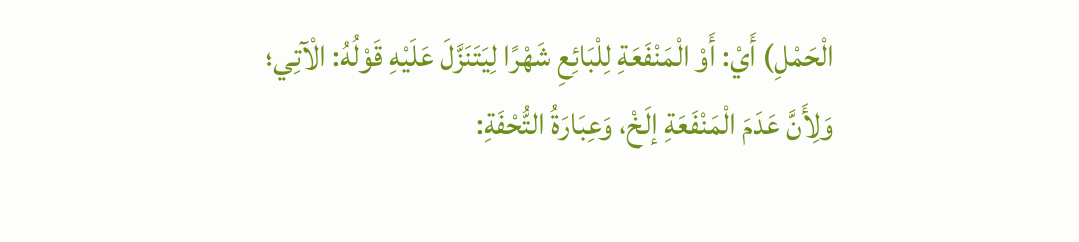الْحَمْلِ) أَيْ: أَوْ الْمَنْفَعَةِ لِلْبَائِعِ شَهْرًا لِيَتَنَزَّلَ عَلَيْهِ قَوْلُهُ: الْآتِي؛ وَلِأَنَّ عَدَمَ الْمَنْفَعَةِ إلَخْ، وَعِبَارَةُ التُّحْفَةِ: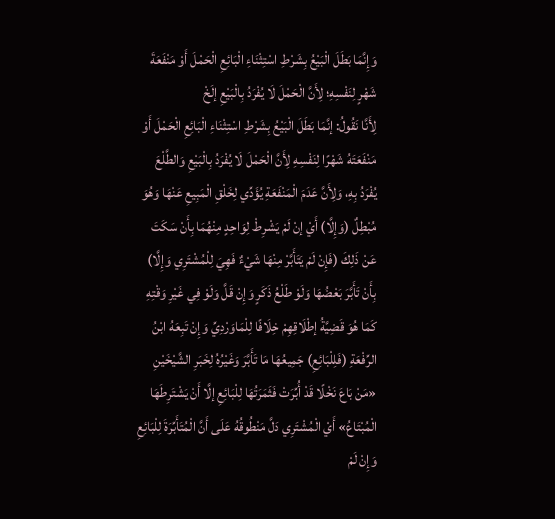وَإِنَّمَا بَطَلَ الْبَيْعُ بِشَرْطِ اسْتِثْنَاءِ الْبَائِعِ الْحَمْلَ أَوْ مَنْفَعَةَ شَهْرٍ لِنَفْسِهِ؛ لِأَنَّ الْحَمْلَ لَا يُفْرَدُ بِالْبَيْعِ إلَخْ
لِأَنَّا نَقُولُ: إنَّمَا بَطَلَ الْبَيْعُ بِشَرْطِ اسْتِثْنَاءِ الْبَائِعِ الْحَمْلَ أَوْ مَنْفَعَتَهُ شَهْرًا لِنَفْسِهِ لِأَنَّ الْحَمْلَ لَا يُفْرَدُ بِالْبَيْعِ وَالطَّلْعَ يُفْرَدُ بِهِ، وَلِأَنَّ عَدَمَ الْمَنْفَعَةِ يُؤَدِّي لِخَلْقِ الْمَبِيعِ عَنْهَا وَهُوَ مُبْطِلٌ (وَإِلَّا) أَيْ إنْ لَمْ يَشْرِطْ لِوَاحِدٍ مِنْهُمَا بِأَنْ سَكَتَ عَنْ ذَلِكَ (فَإِنْ لَمْ يَتَأَبَّرْ مِنْهَا شَيْءٌ فَهِيَ لِلْمُشْتَرِي وَإِلَّا) بِأَنْ تَأَبَّرَ بَعْضُهَا وَلَوْ طَلْعُ ذَكَرٍ وَإِنْ قَلَّ وَلَوْ فِي غَيْرِ وَقْتِهِ كَمَا هُوَ قَضِيَّةُ إطْلَاقِهِمْ خِلَافًا لِلْمَاوَرْدِيِّ وَإِنْ تَبِعَهُ ابْنُ الرِّفْعَةِ (فَلِلْبَائِعِ) جَمِيعُهَا مَا تَأَبَّرَ وَغَيْرُهُ لِخَبَرِ الشَّيْخَيْنِ «مَنْ بَاعَ نَخْلًا قَدْ أُبِّرَتْ فَثَمَرَتُهَا لِلْبَائِعِ إلَّا أَنْ يَشْتَرِطَهَا الْمُبْتَاعُ» أَيْ الْمُشْتَرِي دَلَّ مَنْطُوقُهُ عَلَى أَنَّ الْمُتَأَبِّرَةَ لِلْبَائِعِ وَإِنْ لَمْ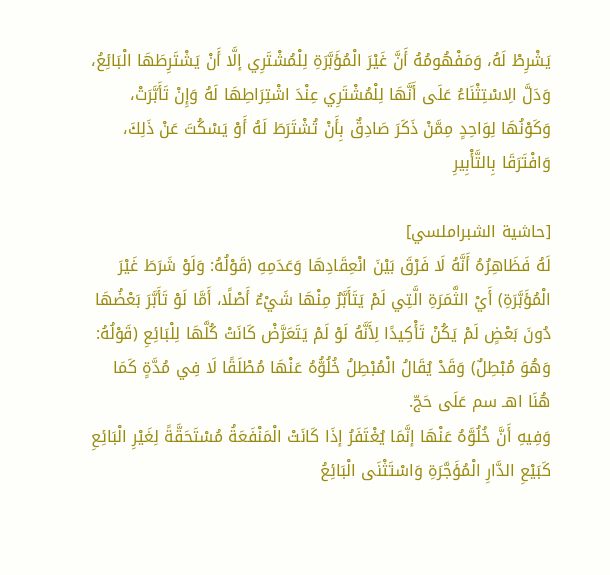يَشْرِطْ لَهُ، وَمَفْهُومُهُ أَنَّ غَيْرَ الْمُؤَبَّرَةِ لِلْمُشْتَرِي إلَّا أَنْ يَشْتَرِطَهَا الْبَائِعُ، وَدَلَّ الِاسْتِثْنَاءُ عَلَى أَنَّهَا لِلْمُشْتَرِي عِنْدَ اشْتِرَاطِهَا لَهُ وَإِنْ تَأَبَّرَتْ، وَكَوْنُهَا لِوَاحِدٍ مِمَّنْ ذَكَرَ صَادِقٌ بِأَنْ تُشْتَرَطَ لَهُ أَوْ يَسْكُتَ عَنْ ذَلِكَ، وَافْتَرَقَا بِالتَّأْبِيرِ

[حاشية الشبراملسي]
لَهُ فَظَاهِرُهُ أَنَّهُ لَا فَرْقَ بَيْنَ انْعِقَادِهَا وَعَدَمِهِ (قَوْلُهُ: وَلَوْ شَرَطَ غَيْرَ الْمُؤَبَّرَةِ) أَيْ الثَّمَرَةِ الَّتِي لَمْ يَتَأَبَّرُ مِنْهَا شَيْءٌ أَصْلًا، أَمَّا لَوْ تَأَبَّرَ بَعْضُهَا دُونَ بَعْضٍ لَمْ يَكُنْ تَأْكِيدًا لِأَنَّهُ لَوْ لَمْ يَتَعَرَّضْ كَانَتْ كُلَّهَا لِلْبَائِعِ (قَوْلُهُ: وَهُوَ مُبْطِلٌ) وَقَدْ يُقَالُ الْمُبْطِلُ خُلُوُّهُ عَنْهَا مُطْلَقًا لَا فِي مُدَّةٍ كَمَا هُنَا اهـ سم عَلَى حَجّ.
وَفِيهِ أَنَّ خُلُوَّهُ عَنْهَا إنَّمَا يُغْتَفَرُ إذَا كَانَتْ الْمَنْفَعَةُ مُسْتَحَقَّةً لِغَيْرِ الْبَائِعِ كَبَيْعِ الدَّارِ الْمُؤَجَّرَةِ وَاسْتَثْنَى الْبَائِعُ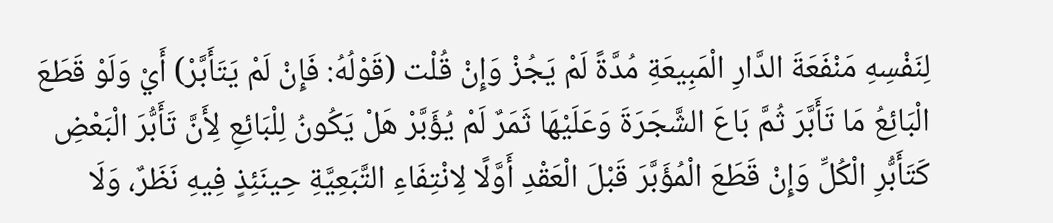لِنَفْسِهِ مَنْفَعَةَ الدَّارِ الْمَبِيعَةِ مُدَّةً لَمْ يَجُزْ وَإِنْ قُلْت (قَوْلُهُ: فَإِنْ لَمْ يَتَأَبَّرْ) أَيْ وَلَوْ قَطَعَ الْبَائِعُ مَا تَأَبَّرَ ثُمَّ بَاعَ الشَّجَرَةَ وَعَلَيْهَا ثَمَرٌ لَمْ يُؤَبَّرْ هَلْ يَكُونُ لِلْبَائِعِ لِأَنَّ تَأَبُّرَ الْبَعْضِ كَتَأَبُّرِ الْكُلِّ وَإِنْ قَطَعَ الْمُؤَبَّرَ قَبْلَ الْعَقْدِ أَوَّلًا لِانْتِفَاءِ التَّبَعِيَّةِ حِينَئِذٍ فِيهِ نَظَرٌ، وَلَا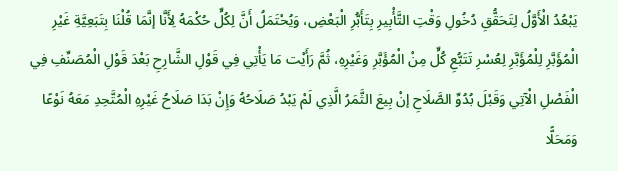يَبْعُدُ الْأَوَّلُ لِتَحَقُّقِ دُخُولِ وَقْتِ التَّأْبِيرِ بِتَأَبُّرِ الْبَعْضِ، وَيُحْتَمَلُ أَنَّ لِكُلٍّ حُكْمَهُ لِأَنَّا إنَّمَا قُلْنَا بِتَبَعِيَّةِ غَيْرِ الْمُؤَبَّرِ لِلْمُؤَبَّرِ لِعُسْرِ تَتَبُّعِ كُلٍّ مِنْ الْمُؤَبَّرِ وَغَيْرِهِ، ثُمَّ رَأَيْت مَا يَأْتِي فِي قَوْلِ الشَّارِحِ بَعْدَ قَوْلِ الْمُصَنِّفِ فِي الْفَصْلِ الْآتِي وَقَبْلَ بُدُوِّ الصَّلَاحِ إنْ بِيعَ الثَّمَرُ الَّذِي لَمْ يَبْدُ صَلَاحُهُ وَإِنْ بَدَا صَلَاحُ غَيْرِهِ الْمُتَّحِدِ مَعَهُ نَوْعًا وَمَحَلًّا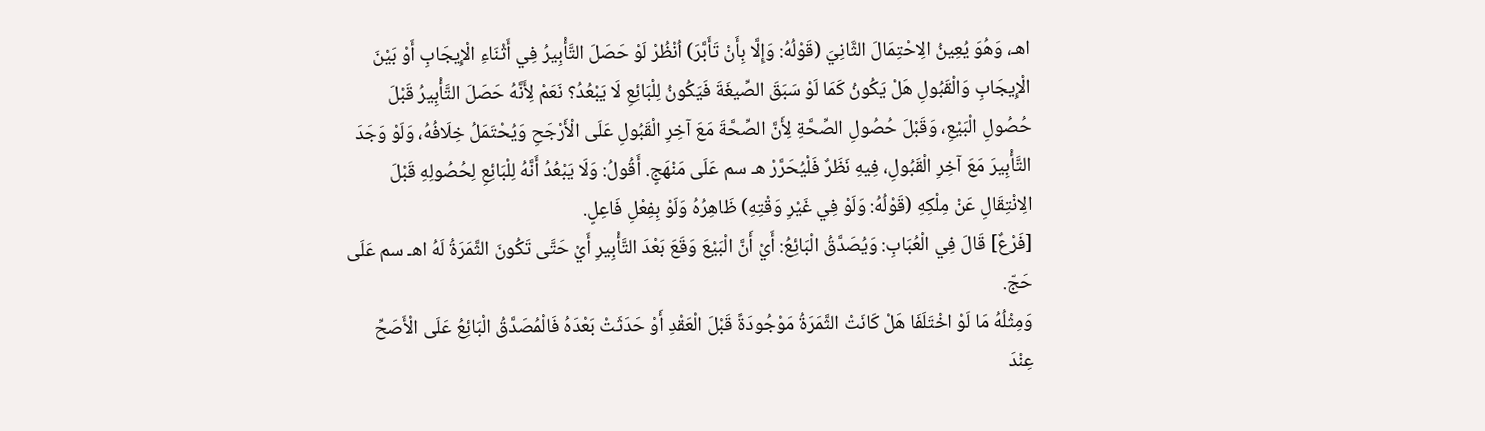اهـ، وَهُوَ يُعِينُ الِاحْتِمَالَ الثَّانِيَ (قَوْلُهُ: وَإِلَّا بِأَنْ تَأَبَّرَ) اُنْظُرْ لَوْ حَصَلَ التَّأْبِيرُ فِي أَثْنَاءِ الْإِيجَابِ أَوْ بَيْنَ الْإِيجَابِ وَالْقَبُولِ هَلْ يَكُونُ كَمَا لَوْ سَبَقَ الصِّيغَةَ فَيَكُونُ لِلْبَائِعِ لَا يَبْعُدُ؟ نَعَمْ لِأَنَّهُ حَصَلَ التَّأْبِيرُ قَبْلَ حُصُولِ الْبَيْعِ، وَقَبْلَ حُصُولِ الصِّحَّةِ لِأَنَّ الصِّحَّةَ مَعَ آخِرِ الْقَبُولِ عَلَى الْأَرْجَحِ وَيُحْتَمَلُ خِلَافُهُ، وَلَوْ وَجَدَ التَّأْبِيرَ مَعَ آخِرِ الْقَبُولِ، فِيهِ نَظَرٌ فَلْيُحَرَّرْ هـ سم عَلَى مَنْهَجٍ. أَقُولُ: وَلَا يَبْعُدُ أَنَّهُ لِلْبَائِعِ لِحُصُولِهِ قَبْلَ الِانْتِقَالِ عَنْ مِلْكِهِ (قَوْلُهُ: وَلَوْ فِي غَيْرِ وَقْتِهِ) ظَاهِرُهُ وَلَوْ بِفِعْلِ فَاعِلٍ.
[فَرْعٌ] قَالَ فِي الْعُبَابِ: وَيُصَدَّقُ الْبَائِعُ: أَيْ أَنَّ الْبَيْعَ وَقَعَ بَعْدَ التَّأْبِيرِ أَيْ حَتَّى تَكُونَ الثَّمَرَةُ لَهُ اهـ سم عَلَى حَجّ.
وَمِثْلُهُ مَا لَوْ اخْتَلَفَا هَلْ كَانَتْ الثَّمَرَةُ مَوْجُودَةً قَبْلَ الْعَقْدِ أَوْ حَدَثَتْ بَعْدَهُ فَالْمُصَدَّقُ الْبَائِعُ عَلَى الْأَصَحِّ عِنْدَ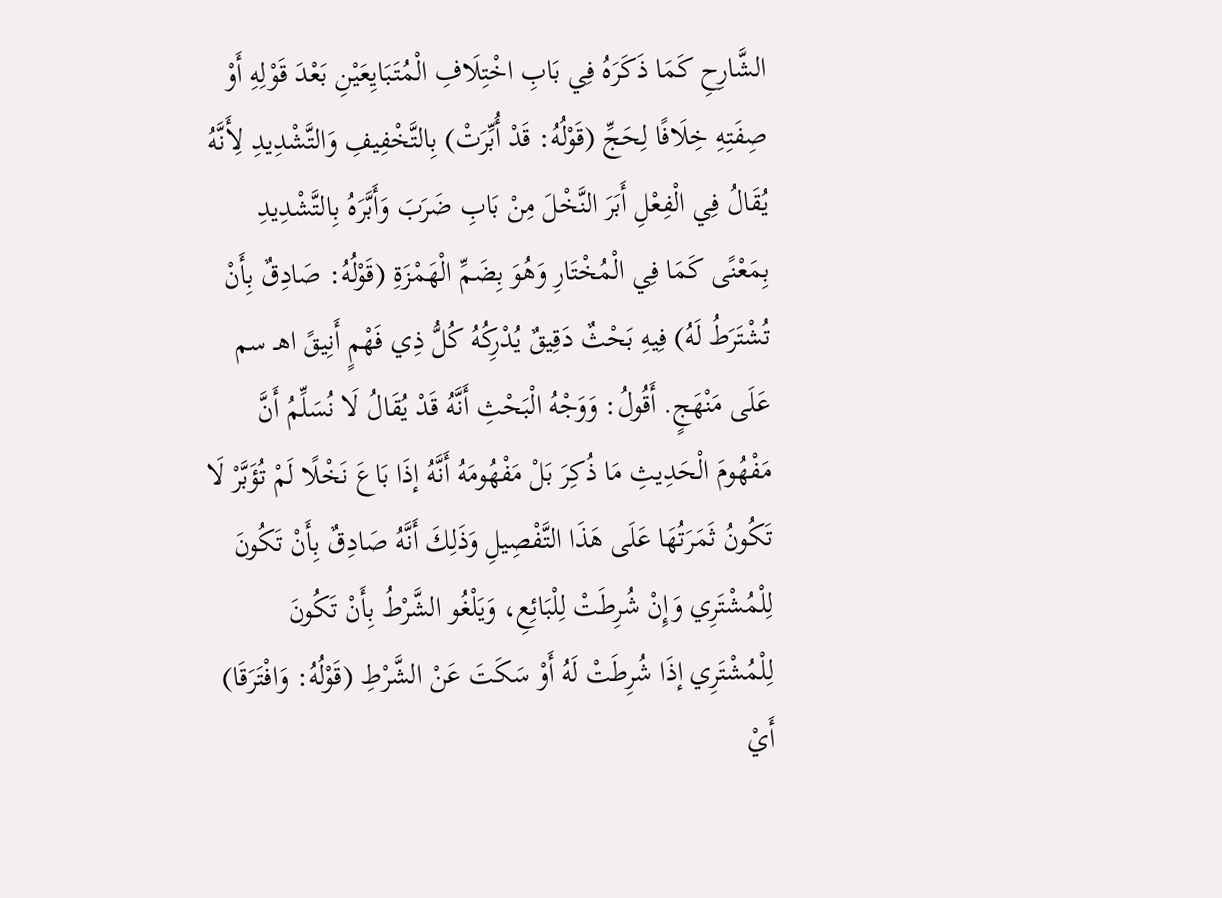الشَّارِحِ كَمَا ذَكَرَهُ فِي بَابِ اخْتِلَافِ الْمُتَبَايِعَيْنِ بَعْدَ قَوْلِهِ أَوْ صِفَتِهِ خِلَافًا لِحَجِّ (قَوْلُهُ: قَدْ أُبِّرَتْ) بِالتَّخْفِيفِ وَالتَّشْدِيدِ لِأَنَّهُ يُقَالُ فِي الْفِعْلِ أَبَرَ النَّخْلَ مِنْ بَابِ ضَرَبَ وَأَبَّرَهُ بِالتَّشْدِيدِ بِمَعْنًى كَمَا فِي الْمُخْتَارِ وَهُوَ بِضَمِّ الْهَمْزَةِ (قَوْلُهُ: صَادِقٌ بِأَنْ تُشْتَرَطُ لَهُ) فِيهِ بَحْثٌ دَقِيقٌ يُدْرِكُهُ كُلُّ ذِي فَهْمٍ أَنِيقً اهـ سم عَلَى مَنْهَجٍ. أَقُولُ: وَوَجْهُ الْبَحْثِ أَنَّهُ قَدْ يُقَالُ لَا نُسَلِّمُ أَنَّ مَفْهُومَ الْحَدِيثِ مَا ذُكِرَ بَلْ مَفْهُومَهُ أَنَّهُ إذَا بَاعَ نَخْلًا لَمْ تُؤَبَّرْ لَا تَكُونُ ثَمَرَتُهَا عَلَى هَذَا التَّفْصِيلِ وَذَلِكَ أَنَّهُ صَادِقٌ بِأَنْ تَكُونَ لِلْمُشْتَرِي وَإِنْ شُرِطَتْ لِلْبَائِعِ، وَيَلْغُو الشَّرْطُ بِأَنْ تَكُونَ لِلْمُشْتَرِي إذَا شُرِطَتْ لَهُ أَوْ سَكَتَ عَنْ الشَّرْطِ (قَوْلُهُ: وَافْتَرَقَا) أَيْ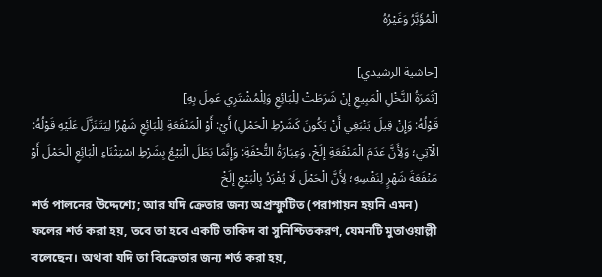الْمُؤَبَّرُ وَغَيْرُهُ

[حاشية الرشيدي]
[ثَمَرَةُ النَّخْلِ الْمَبِيعِ إنْ شَرَطَتْ لِلْبَائِعِ وَلِلْمُشْتَرِي عَمِلَ بِهِ]
قَوْلُهُ: وَإِنْ قِيلَ يَنْبَغِي أَنْ يَكُونَ كَشَرْطِ الْحَمْلِ) أَيْ: أَوْ الْمَنْفَعَةِ لِلْبَائِعِ شَهْرًا لِيَتَنَزَّلَ عَلَيْهِ قَوْلُهُ: الْآتِي؛ وَلِأَنَّ عَدَمَ الْمَنْفَعَةِ إلَخْ، وَعِبَارَةُ التُّحْفَةِ: وَإِنَّمَا بَطَلَ الْبَيْعُ بِشَرْطِ اسْتِثْنَاءِ الْبَائِعِ الْحَمْلَ أَوْ مَنْفَعَةَ شَهْرٍ لِنَفْسِهِ؛ لِأَنَّ الْحَمْلَ لَا يُفْرَدُ بِالْبَيْعِ إلَخْ
শর্ত পালনের উদ্দেশ্যে; আর যদি ক্রেতার জন্য অপ্রস্ফুটিত (পরাগায়ন হয়নি এমন) ফলের শর্ত করা হয়, তবে তা হবে একটি তাকিদ বা সুনিশ্চিতকরণ, যেমনটি মুতাওয়াল্লী বলেছেন। অথবা যদি তা বিক্রেতার জন্য শর্ত করা হয়,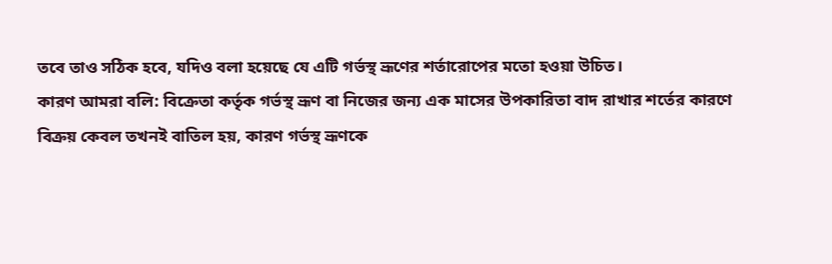তবে তাও সঠিক হবে, যদিও বলা হয়েছে যে এটি গর্ভস্থ ভ্রূণের শর্তারোপের মতো হওয়া উচিত।
কারণ আমরা বলি: বিক্রেতা কর্তৃক গর্ভস্থ ভ্রূণ বা নিজের জন্য এক মাসের উপকারিতা বাদ রাখার শর্তের কারণে বিক্রয় কেবল তখনই বাতিল হয়, কারণ গর্ভস্থ ভ্রূণকে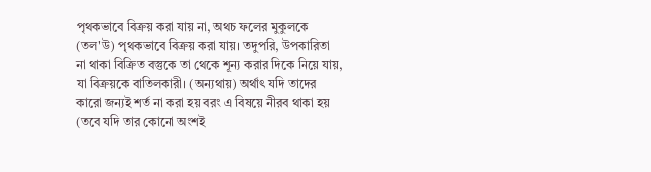পৃথকভাবে বিক্রয় করা যায় না, অথচ ফলের মুকুলকে (তল'উ) পৃথকভাবে বিক্রয় করা যায়। তদুপরি, উপকারিতা না থাকা বিক্রিত বস্তুকে তা থেকে শূন্য করার দিকে নিয়ে যায়, যা বিক্রয়কে বাতিলকারী। (অন্যথায়) অর্থাৎ যদি তাদের কারো জন্যই শর্ত না করা হয় বরং এ বিষয়ে নীরব থাকা হয় (তবে যদি তার কোনো অংশই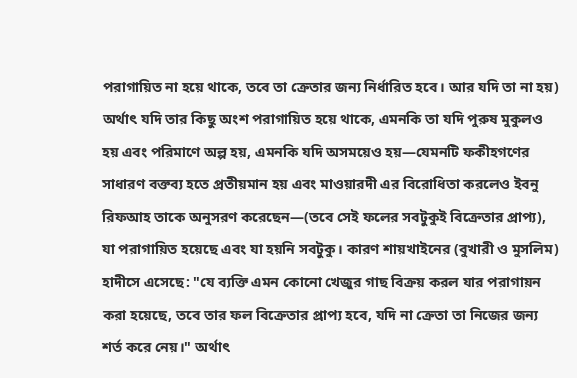পরাগায়িত না হয়ে থাকে, তবে তা ক্রেতার জন্য নির্ধারিত হবে। আর যদি তা না হয়) অর্থাৎ যদি তার কিছু অংশ পরাগায়িত হয়ে থাকে, এমনকি তা যদি পুরুষ মুকুলও হয় এবং পরিমাণে অল্প হয়, এমনকি যদি অসময়েও হয়—যেমনটি ফকীহগণের সাধারণ বক্তব্য হতে প্রতীয়মান হয় এবং মাওয়ারদী এর বিরোধিতা করলেও ইবনু রিফআহ তাকে অনুসরণ করেছেন—(তবে সেই ফলের সবটুকুই বিক্রেতার প্রাপ্য), যা পরাগায়িত হয়েছে এবং যা হয়নি সবটুকু। কারণ শায়খাইনের (বুখারী ও মুসলিম) হাদীসে এসেছে: "যে ব্যক্তি এমন কোনো খেজুর গাছ বিক্রয় করল যার পরাগায়ন করা হয়েছে, তবে তার ফল বিক্রেতার প্রাপ্য হবে, যদি না ক্রেতা তা নিজের জন্য শর্ত করে নেয়।" অর্থাৎ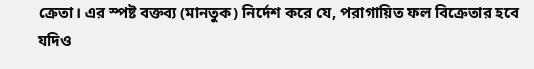ক্রেতা। এর স্পষ্ট বক্তব্য (মানতুক) নির্দেশ করে যে, পরাগায়িত ফল বিক্রেতার হবে যদিও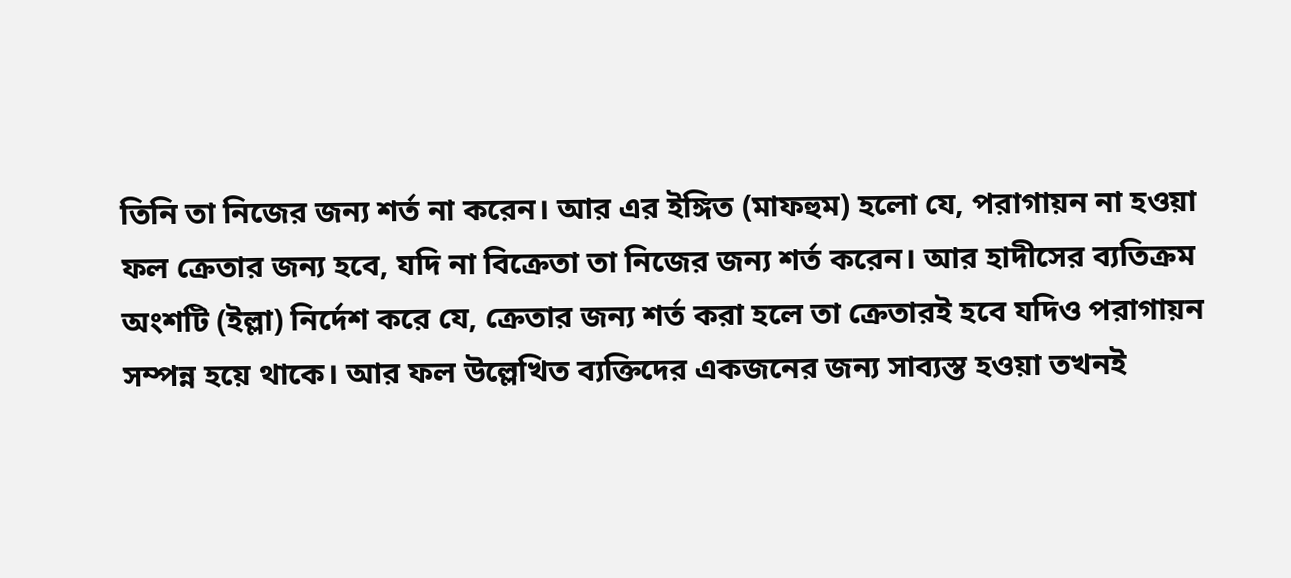তিনি তা নিজের জন্য শর্ত না করেন। আর এর ইঙ্গিত (মাফহুম) হলো যে, পরাগায়ন না হওয়া ফল ক্রেতার জন্য হবে, যদি না বিক্রেতা তা নিজের জন্য শর্ত করেন। আর হাদীসের ব্যতিক্রম অংশটি (ইল্লা) নির্দেশ করে যে, ক্রেতার জন্য শর্ত করা হলে তা ক্রেতারই হবে যদিও পরাগায়ন সম্পন্ন হয়ে থাকে। আর ফল উল্লেখিত ব্যক্তিদের একজনের জন্য সাব্যস্ত হওয়া তখনই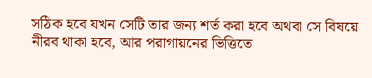সঠিক হবে যখন সেটি তার জন্য শর্ত করা হবে অথবা সে বিষয়ে নীরব থাকা হবে, আর পরাগায়নের ভিত্তিতে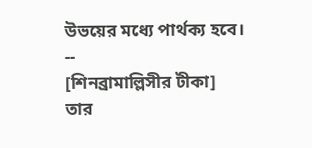উভয়ের মধ্যে পার্থক্য হবে।
--
[শিনব্রামাল্লিসীর টীকা]
তার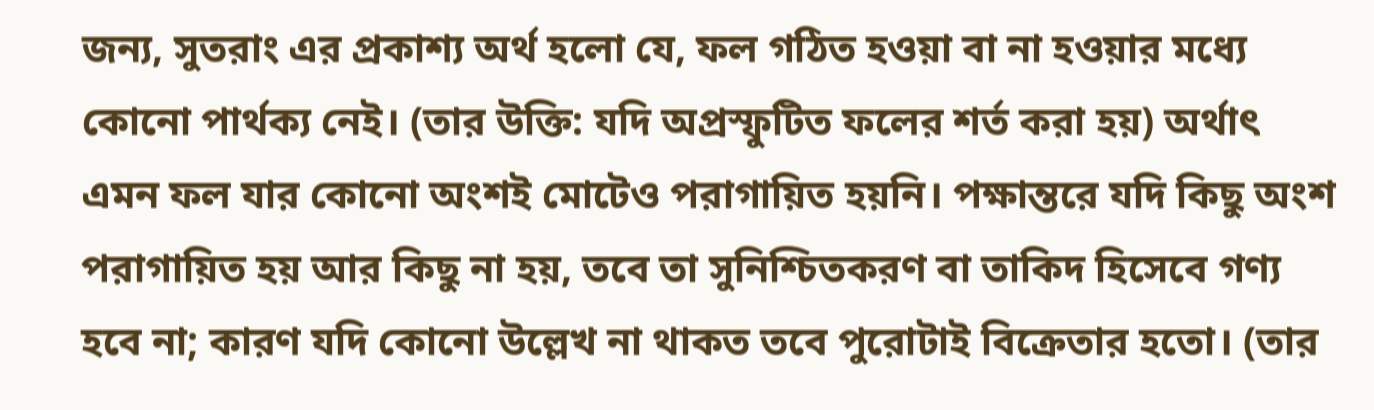জন্য, সুতরাং এর প্রকাশ্য অর্থ হলো যে, ফল গঠিত হওয়া বা না হওয়ার মধ্যে কোনো পার্থক্য নেই। (তার উক্তি: যদি অপ্রস্ফুটিত ফলের শর্ত করা হয়) অর্থাৎ এমন ফল যার কোনো অংশই মোটেও পরাগায়িত হয়নি। পক্ষান্তরে যদি কিছু অংশ পরাগায়িত হয় আর কিছু না হয়, তবে তা সুনিশ্চিতকরণ বা তাকিদ হিসেবে গণ্য হবে না; কারণ যদি কোনো উল্লেখ না থাকত তবে পুরোটাই বিক্রেতার হতো। (তার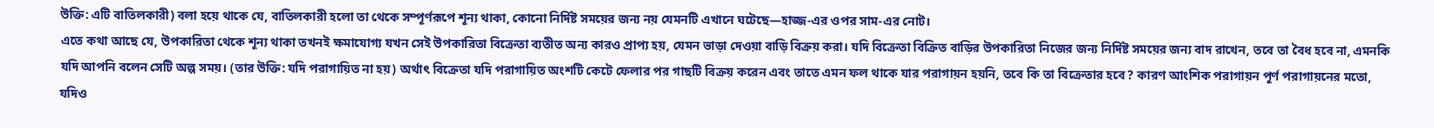উক্তি: এটি বাতিলকারী) বলা হয়ে থাকে যে, বাতিলকারী হলো তা থেকে সম্পূর্ণরূপে শূন্য থাকা, কোনো নির্দিষ্ট সময়ের জন্য নয় যেমনটি এখানে ঘটেছে—হাজ্জ-এর ওপর সাম-এর নোট।
এতে কথা আছে যে, উপকারিতা থেকে শূন্য থাকা তখনই ক্ষমাযোগ্য যখন সেই উপকারিতা বিক্রেতা ব্যতীত অন্য কারও প্রাপ্য হয়, যেমন ভাড়া দেওয়া বাড়ি বিক্রয় করা। যদি বিক্রেতা বিক্রিত বাড়ির উপকারিতা নিজের জন্য নির্দিষ্ট সময়ের জন্য বাদ রাখেন, তবে তা বৈধ হবে না, এমনকি যদি আপনি বলেন সেটি অল্প সময়। (তার উক্তি: যদি পরাগায়িত না হয়) অর্থাৎ বিক্রেতা যদি পরাগায়িত অংশটি কেটে ফেলার পর গাছটি বিক্রয় করেন এবং তাতে এমন ফল থাকে যার পরাগায়ন হয়নি, তবে কি তা বিক্রেতার হবে? কারণ আংশিক পরাগায়ন পূর্ণ পরাগায়নের মতো, যদিও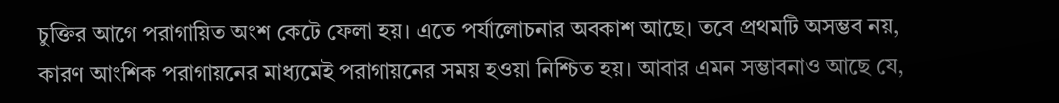চুক্তির আগে পরাগায়িত অংশ কেটে ফেলা হয়। এতে পর্যালোচনার অবকাশ আছে। তবে প্রথমটি অসম্ভব নয়, কারণ আংশিক পরাগায়নের মাধ্যমেই পরাগায়নের সময় হওয়া নিশ্চিত হয়। আবার এমন সম্ভাবনাও আছে যে,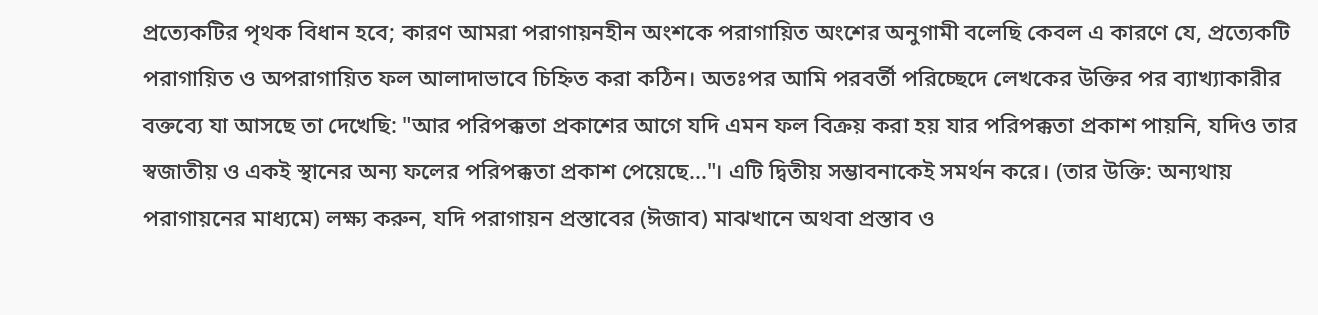প্রত্যেকটির পৃথক বিধান হবে; কারণ আমরা পরাগায়নহীন অংশকে পরাগায়িত অংশের অনুগামী বলেছি কেবল এ কারণে যে, প্রত্যেকটি পরাগায়িত ও অপরাগায়িত ফল আলাদাভাবে চিহ্নিত করা কঠিন। অতঃপর আমি পরবর্তী পরিচ্ছেদে লেখকের উক্তির পর ব্যাখ্যাকারীর বক্তব্যে যা আসছে তা দেখেছি: "আর পরিপক্কতা প্রকাশের আগে যদি এমন ফল বিক্রয় করা হয় যার পরিপক্কতা প্রকাশ পায়নি, যদিও তার স্বজাতীয় ও একই স্থানের অন্য ফলের পরিপক্কতা প্রকাশ পেয়েছে..."। এটি দ্বিতীয় সম্ভাবনাকেই সমর্থন করে। (তার উক্তি: অন্যথায় পরাগায়নের মাধ্যমে) লক্ষ্য করুন, যদি পরাগায়ন প্রস্তাবের (ঈজাব) মাঝখানে অথবা প্রস্তাব ও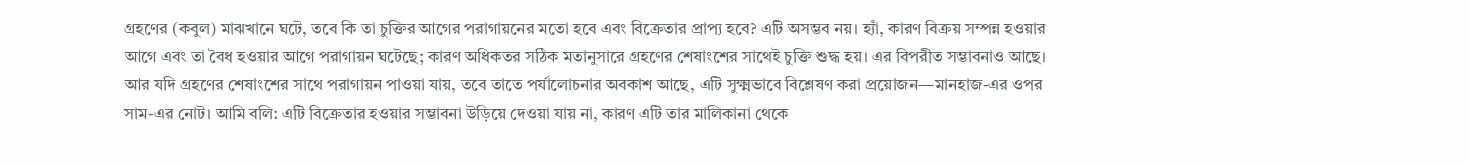গ্রহণের (কবুল) মাঝখানে ঘটে, তবে কি তা চুক্তির আগের পরাগায়নের মতো হবে এবং বিক্রেতার প্রাপ্য হবে? এটি অসম্ভব নয়। হ্যাঁ, কারণ বিক্রয় সম্পন্ন হওয়ার আগে এবং তা বৈধ হওয়ার আগে পরাগায়ন ঘটেছে; কারণ অধিকতর সঠিক মতানুসারে গ্রহণের শেষাংশের সাথেই চুক্তি শুদ্ধ হয়। এর বিপরীত সম্ভাবনাও আছে। আর যদি গ্রহণের শেষাংশের সাথে পরাগায়ন পাওয়া যায়, তবে তাতে পর্যালোচনার অবকাশ আছে, এটি সুক্ষ্মভাবে বিশ্লেষণ করা প্রয়োজন—মানহাজ-এর ওপর সাম-এর নোট। আমি বলি: এটি বিক্রেতার হওয়ার সম্ভাবনা উড়িয়ে দেওয়া যায় না, কারণ এটি তার মালিকানা থেকে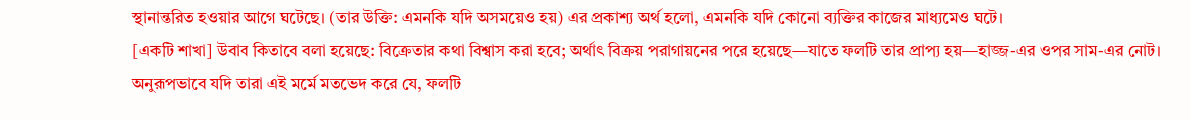স্থানান্তরিত হওয়ার আগে ঘটেছে। (তার উক্তি: এমনকি যদি অসময়েও হয়) এর প্রকাশ্য অর্থ হলো, এমনকি যদি কোনো ব্যক্তির কাজের মাধ্যমেও ঘটে।
[একটি শাখা] উবাব কিতাবে বলা হয়েছে: বিক্রেতার কথা বিশ্বাস করা হবে; অর্থাৎ বিক্রয় পরাগায়নের পরে হয়েছে—যাতে ফলটি তার প্রাপ্য হয়—হাজ্জ-এর ওপর সাম-এর নোট।
অনুরূপভাবে যদি তারা এই মর্মে মতভেদ করে যে, ফলটি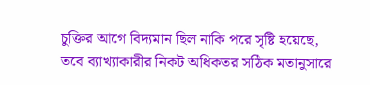চুক্তির আগে বিদ্যমান ছিল নাকি পরে সৃষ্টি হয়েছে, তবে ব্যাখ্যাকারীর নিকট অধিকতর সঠিক মতানুসারে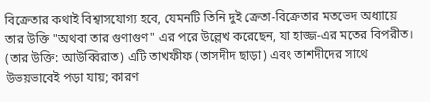বিক্রেতার কথাই বিশ্বাসযোগ্য হবে, যেমনটি তিনি দুই ক্রেতা-বিক্রেতার মতভেদ অধ্যায়ে তার উক্তি "অথবা তার গুণাগুণ" এর পরে উল্লেখ করেছেন, যা হাজ্জ-এর মতের বিপরীত। (তার উক্তি: আউব্বিরাত) এটি তাখফীফ (তাসদীদ ছাড়া) এবং তাশদীদের সাথে উভয়ভাবেই পড়া যায়; কারণ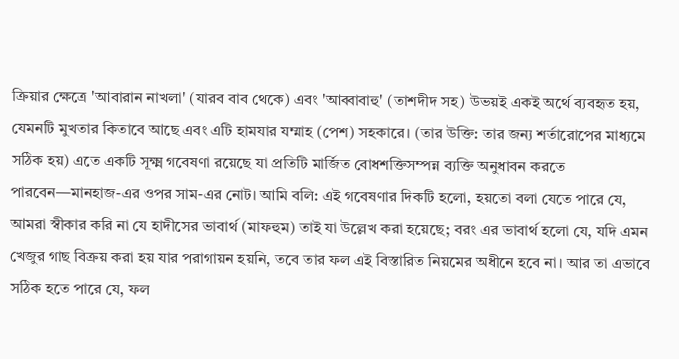ক্রিয়ার ক্ষেত্রে 'আবারান নাখলা' (যারব বাব থেকে) এবং 'আব্বাবাহু' (তাশদীদ সহ) উভয়ই একই অর্থে ব্যবহৃত হয়, যেমনটি মুখতার কিতাবে আছে এবং এটি হামযার যম্মাহ (পেশ) সহকারে। (তার উক্তি: তার জন্য শর্তারোপের মাধ্যমে সঠিক হয়) এতে একটি সূক্ষ্ম গবেষণা রয়েছে যা প্রতিটি মার্জিত বোধশক্তিসম্পন্ন ব্যক্তি অনুধাবন করতে পারবেন—মানহাজ-এর ওপর সাম-এর নোট। আমি বলি: এই গবেষণার দিকটি হলো, হয়তো বলা যেতে পারে যে, আমরা স্বীকার করি না যে হাদীসের ভাবার্থ (মাফহুম) তাই যা উল্লেখ করা হয়েছে; বরং এর ভাবার্থ হলো যে, যদি এমন খেজুর গাছ বিক্রয় করা হয় যার পরাগায়ন হয়নি, তবে তার ফল এই বিস্তারিত নিয়মের অধীনে হবে না। আর তা এভাবে সঠিক হতে পারে যে, ফল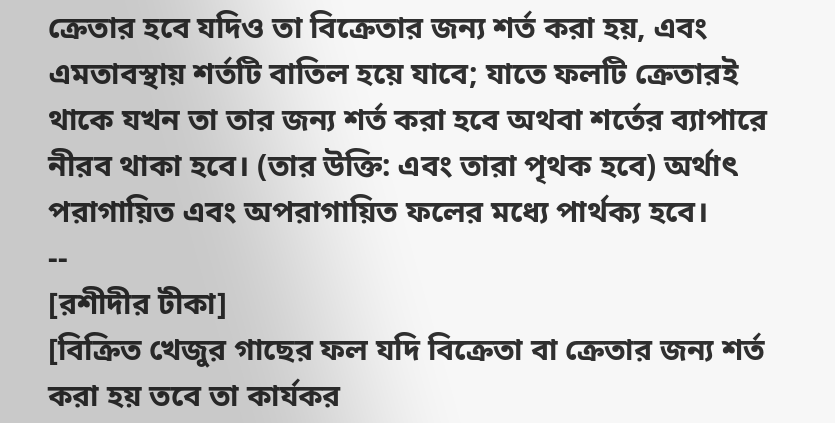ক্রেতার হবে যদিও তা বিক্রেতার জন্য শর্ত করা হয়, এবং এমতাবস্থায় শর্তটি বাতিল হয়ে যাবে; যাতে ফলটি ক্রেতারই থাকে যখন তা তার জন্য শর্ত করা হবে অথবা শর্তের ব্যাপারে নীরব থাকা হবে। (তার উক্তি: এবং তারা পৃথক হবে) অর্থাৎ পরাগায়িত এবং অপরাগায়িত ফলের মধ্যে পার্থক্য হবে।
--
[রশীদীর টীকা]
[বিক্রিত খেজুর গাছের ফল যদি বিক্রেতা বা ক্রেতার জন্য শর্ত করা হয় তবে তা কার্যকর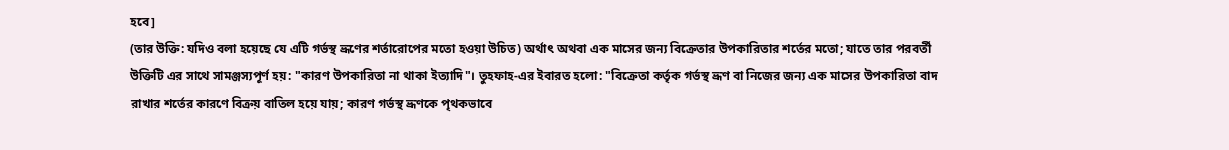হবে]
(তার উক্তি: যদিও বলা হয়েছে যে এটি গর্ভস্থ ভ্রূণের শর্তারোপের মতো হওয়া উচিত) অর্থাৎ অথবা এক মাসের জন্য বিক্রেতার উপকারিতার শর্তের মতো; যাতে তার পরবর্তী উক্তিটি এর সাথে সামঞ্জস্যপূর্ণ হয়: "কারণ উপকারিতা না থাকা ইত্যাদি"। তুহফাহ-এর ইবারত হলো: "বিক্রেতা কর্তৃক গর্ভস্থ ভ্রূণ বা নিজের জন্য এক মাসের উপকারিতা বাদ রাখার শর্তের কারণে বিক্রয় বাতিল হয়ে যায়; কারণ গর্ভস্থ ভ্রূণকে পৃথকভাবে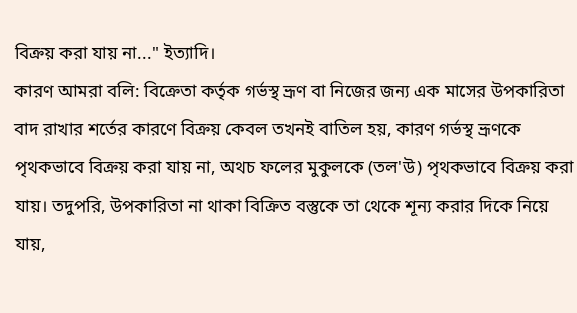বিক্রয় করা যায় না..." ইত্যাদি।
কারণ আমরা বলি: বিক্রেতা কর্তৃক গর্ভস্থ ভ্রূণ বা নিজের জন্য এক মাসের উপকারিতা বাদ রাখার শর্তের কারণে বিক্রয় কেবল তখনই বাতিল হয়, কারণ গর্ভস্থ ভ্রূণকে পৃথকভাবে বিক্রয় করা যায় না, অথচ ফলের মুকুলকে (তল'উ) পৃথকভাবে বিক্রয় করা যায়। তদুপরি, উপকারিতা না থাকা বিক্রিত বস্তুকে তা থেকে শূন্য করার দিকে নিয়ে যায়,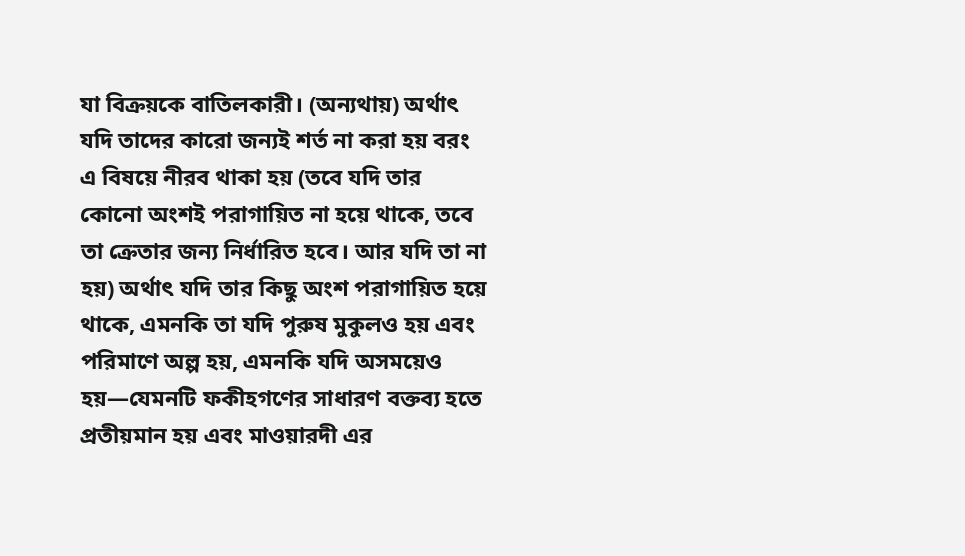যা বিক্রয়কে বাতিলকারী। (অন্যথায়) অর্থাৎ যদি তাদের কারো জন্যই শর্ত না করা হয় বরং এ বিষয়ে নীরব থাকা হয় (তবে যদি তার কোনো অংশই পরাগায়িত না হয়ে থাকে, তবে তা ক্রেতার জন্য নির্ধারিত হবে। আর যদি তা না হয়) অর্থাৎ যদি তার কিছু অংশ পরাগায়িত হয়ে থাকে, এমনকি তা যদি পুরুষ মুকুলও হয় এবং পরিমাণে অল্প হয়, এমনকি যদি অসময়েও হয়—যেমনটি ফকীহগণের সাধারণ বক্তব্য হতে প্রতীয়মান হয় এবং মাওয়ারদী এর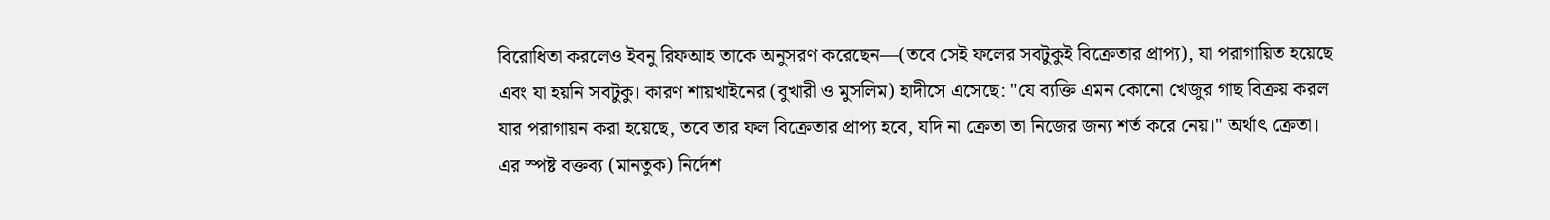বিরোধিতা করলেও ইবনু রিফআহ তাকে অনুসরণ করেছেন—(তবে সেই ফলের সবটুকুই বিক্রেতার প্রাপ্য), যা পরাগায়িত হয়েছে এবং যা হয়নি সবটুকু। কারণ শায়খাইনের (বুখারী ও মুসলিম) হাদীসে এসেছে: "যে ব্যক্তি এমন কোনো খেজুর গাছ বিক্রয় করল যার পরাগায়ন করা হয়েছে, তবে তার ফল বিক্রেতার প্রাপ্য হবে, যদি না ক্রেতা তা নিজের জন্য শর্ত করে নেয়।" অর্থাৎ ক্রেতা। এর স্পষ্ট বক্তব্য (মানতুক) নির্দেশ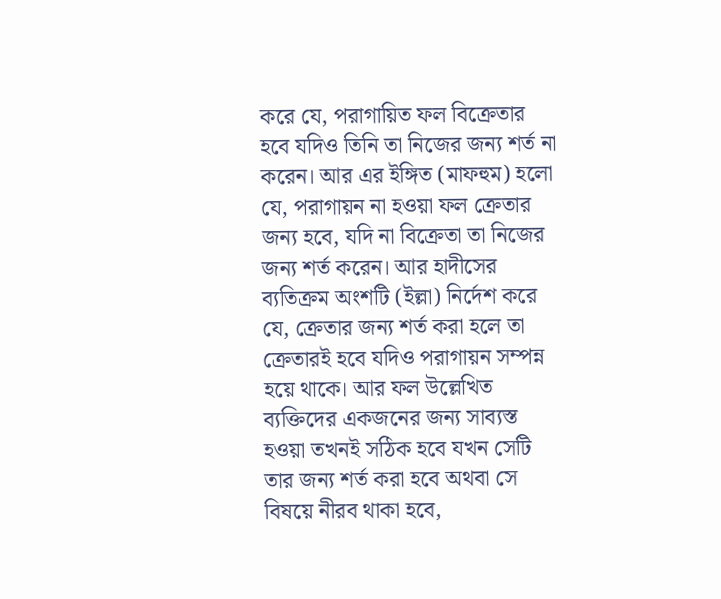করে যে, পরাগায়িত ফল বিক্রেতার হবে যদিও তিনি তা নিজের জন্য শর্ত না করেন। আর এর ইঙ্গিত (মাফহুম) হলো যে, পরাগায়ন না হওয়া ফল ক্রেতার জন্য হবে, যদি না বিক্রেতা তা নিজের জন্য শর্ত করেন। আর হাদীসের ব্যতিক্রম অংশটি (ইল্লা) নির্দেশ করে যে, ক্রেতার জন্য শর্ত করা হলে তা ক্রেতারই হবে যদিও পরাগায়ন সম্পন্ন হয়ে থাকে। আর ফল উল্লেখিত ব্যক্তিদের একজনের জন্য সাব্যস্ত হওয়া তখনই সঠিক হবে যখন সেটি তার জন্য শর্ত করা হবে অথবা সে বিষয়ে নীরব থাকা হবে,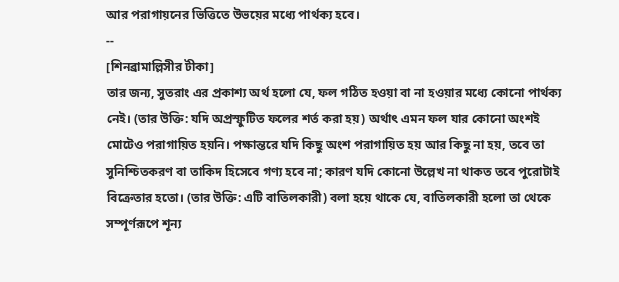আর পরাগায়নের ভিত্তিতে উভয়ের মধ্যে পার্থক্য হবে।
--
[শিনব্রামাল্লিসীর টীকা]
তার জন্য, সুতরাং এর প্রকাশ্য অর্থ হলো যে, ফল গঠিত হওয়া বা না হওয়ার মধ্যে কোনো পার্থক্য নেই। (তার উক্তি: যদি অপ্রস্ফুটিত ফলের শর্ত করা হয়) অর্থাৎ এমন ফল যার কোনো অংশই মোটেও পরাগায়িত হয়নি। পক্ষান্তরে যদি কিছু অংশ পরাগায়িত হয় আর কিছু না হয়, তবে তা সুনিশ্চিতকরণ বা তাকিদ হিসেবে গণ্য হবে না; কারণ যদি কোনো উল্লেখ না থাকত তবে পুরোটাই বিক্রেতার হতো। (তার উক্তি: এটি বাতিলকারী) বলা হয়ে থাকে যে, বাতিলকারী হলো তা থেকে সম্পূর্ণরূপে শূন্য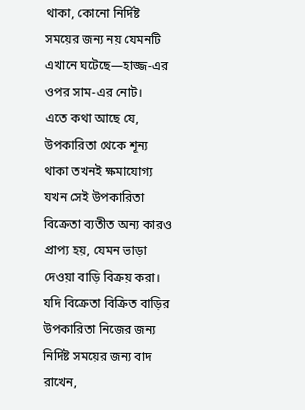থাকা, কোনো নির্দিষ্ট সময়ের জন্য নয় যেমনটি এখানে ঘটেছে—হাজ্জ-এর ওপর সাম-এর নোট।
এতে কথা আছে যে, উপকারিতা থেকে শূন্য থাকা তখনই ক্ষমাযোগ্য যখন সেই উপকারিতা বিক্রেতা ব্যতীত অন্য কারও প্রাপ্য হয়, যেমন ভাড়া দেওয়া বাড়ি বিক্রয় করা। যদি বিক্রেতা বিক্রিত বাড়ির উপকারিতা নিজের জন্য নির্দিষ্ট সময়ের জন্য বাদ রাখেন,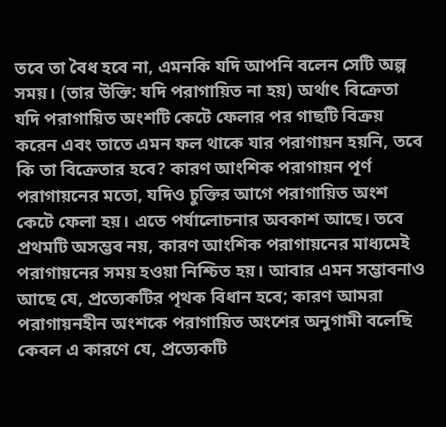তবে তা বৈধ হবে না, এমনকি যদি আপনি বলেন সেটি অল্প সময়। (তার উক্তি: যদি পরাগায়িত না হয়) অর্থাৎ বিক্রেতা যদি পরাগায়িত অংশটি কেটে ফেলার পর গাছটি বিক্রয় করেন এবং তাতে এমন ফল থাকে যার পরাগায়ন হয়নি, তবে কি তা বিক্রেতার হবে? কারণ আংশিক পরাগায়ন পূর্ণ পরাগায়নের মতো, যদিও চুক্তির আগে পরাগায়িত অংশ কেটে ফেলা হয়। এতে পর্যালোচনার অবকাশ আছে। তবে প্রথমটি অসম্ভব নয়, কারণ আংশিক পরাগায়নের মাধ্যমেই পরাগায়নের সময় হওয়া নিশ্চিত হয়। আবার এমন সম্ভাবনাও আছে যে, প্রত্যেকটির পৃথক বিধান হবে; কারণ আমরা পরাগায়নহীন অংশকে পরাগায়িত অংশের অনুগামী বলেছি কেবল এ কারণে যে, প্রত্যেকটি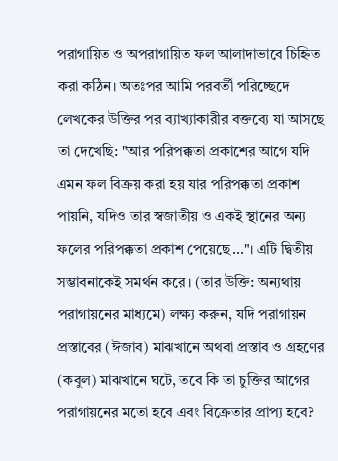পরাগায়িত ও অপরাগায়িত ফল আলাদাভাবে চিহ্নিত করা কঠিন। অতঃপর আমি পরবর্তী পরিচ্ছেদে লেখকের উক্তির পর ব্যাখ্যাকারীর বক্তব্যে যা আসছে তা দেখেছি: "আর পরিপক্কতা প্রকাশের আগে যদি এমন ফল বিক্রয় করা হয় যার পরিপক্কতা প্রকাশ পায়নি, যদিও তার স্বজাতীয় ও একই স্থানের অন্য ফলের পরিপক্কতা প্রকাশ পেয়েছে..."। এটি দ্বিতীয় সম্ভাবনাকেই সমর্থন করে। (তার উক্তি: অন্যথায় পরাগায়নের মাধ্যমে) লক্ষ্য করুন, যদি পরাগায়ন প্রস্তাবের (ঈজাব) মাঝখানে অথবা প্রস্তাব ও গ্রহণের (কবুল) মাঝখানে ঘটে, তবে কি তা চুক্তির আগের পরাগায়নের মতো হবে এবং বিক্রেতার প্রাপ্য হবে?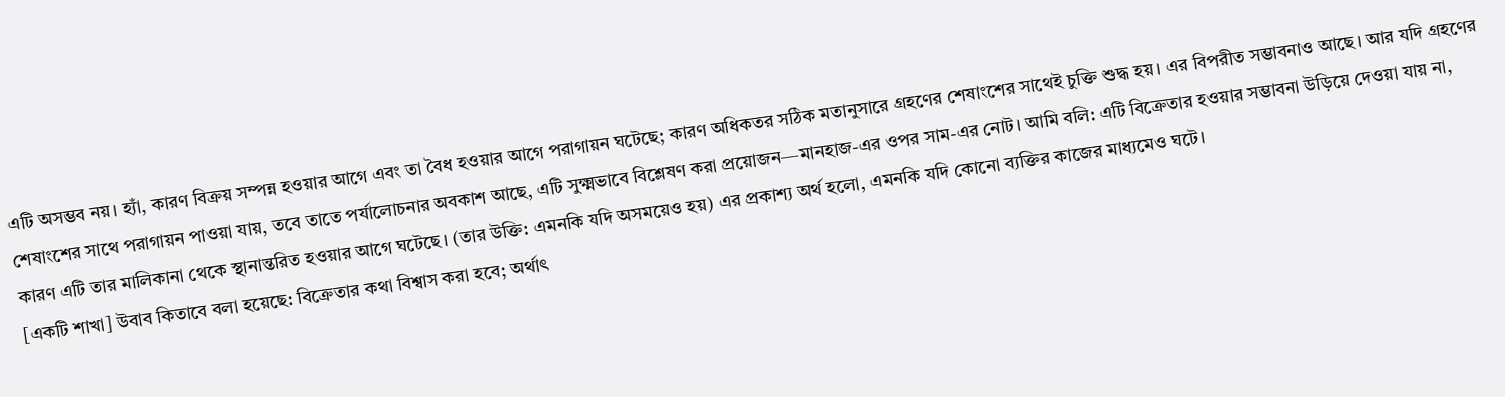এটি অসম্ভব নয়। হ্যাঁ, কারণ বিক্রয় সম্পন্ন হওয়ার আগে এবং তা বৈধ হওয়ার আগে পরাগায়ন ঘটেছে; কারণ অধিকতর সঠিক মতানুসারে গ্রহণের শেষাংশের সাথেই চুক্তি শুদ্ধ হয়। এর বিপরীত সম্ভাবনাও আছে। আর যদি গ্রহণের শেষাংশের সাথে পরাগায়ন পাওয়া যায়, তবে তাতে পর্যালোচনার অবকাশ আছে, এটি সুক্ষ্মভাবে বিশ্লেষণ করা প্রয়োজন—মানহাজ-এর ওপর সাম-এর নোট। আমি বলি: এটি বিক্রেতার হওয়ার সম্ভাবনা উড়িয়ে দেওয়া যায় না, কারণ এটি তার মালিকানা থেকে স্থানান্তরিত হওয়ার আগে ঘটেছে। (তার উক্তি: এমনকি যদি অসময়েও হয়) এর প্রকাশ্য অর্থ হলো, এমনকি যদি কোনো ব্যক্তির কাজের মাধ্যমেও ঘটে।
[একটি শাখা] উবাব কিতাবে বলা হয়েছে: বিক্রেতার কথা বিশ্বাস করা হবে; অর্থাৎ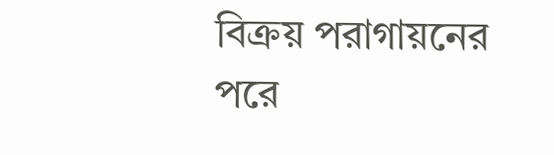বিক্রয় পরাগায়নের পরে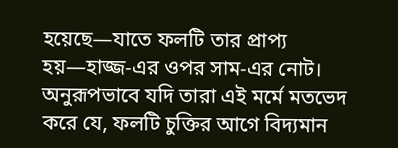হয়েছে—যাতে ফলটি তার প্রাপ্য হয়—হাজ্জ-এর ওপর সাম-এর নোট।
অনুরূপভাবে যদি তারা এই মর্মে মতভেদ করে যে, ফলটি চুক্তির আগে বিদ্যমান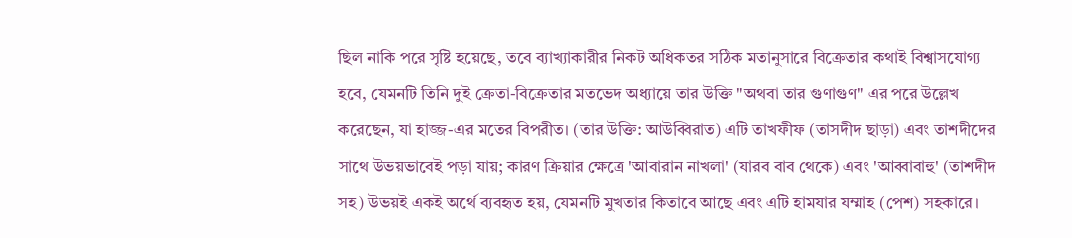ছিল নাকি পরে সৃষ্টি হয়েছে, তবে ব্যাখ্যাকারীর নিকট অধিকতর সঠিক মতানুসারে বিক্রেতার কথাই বিশ্বাসযোগ্য হবে, যেমনটি তিনি দুই ক্রেতা-বিক্রেতার মতভেদ অধ্যায়ে তার উক্তি "অথবা তার গুণাগুণ" এর পরে উল্লেখ করেছেন, যা হাজ্জ-এর মতের বিপরীত। (তার উক্তি: আউব্বিরাত) এটি তাখফীফ (তাসদীদ ছাড়া) এবং তাশদীদের সাথে উভয়ভাবেই পড়া যায়; কারণ ক্রিয়ার ক্ষেত্রে 'আবারান নাখলা' (যারব বাব থেকে) এবং 'আব্বাবাহু' (তাশদীদ সহ) উভয়ই একই অর্থে ব্যবহৃত হয়, যেমনটি মুখতার কিতাবে আছে এবং এটি হামযার যম্মাহ (পেশ) সহকারে।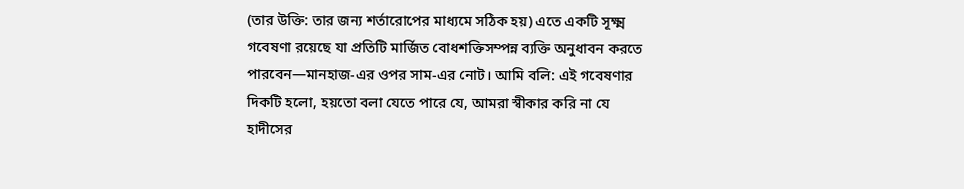(তার উক্তি: তার জন্য শর্তারোপের মাধ্যমে সঠিক হয়) এতে একটি সূক্ষ্ম গবেষণা রয়েছে যা প্রতিটি মার্জিত বোধশক্তিসম্পন্ন ব্যক্তি অনুধাবন করতে পারবেন—মানহাজ-এর ওপর সাম-এর নোট। আমি বলি: এই গবেষণার দিকটি হলো, হয়তো বলা যেতে পারে যে, আমরা স্বীকার করি না যে হাদীসের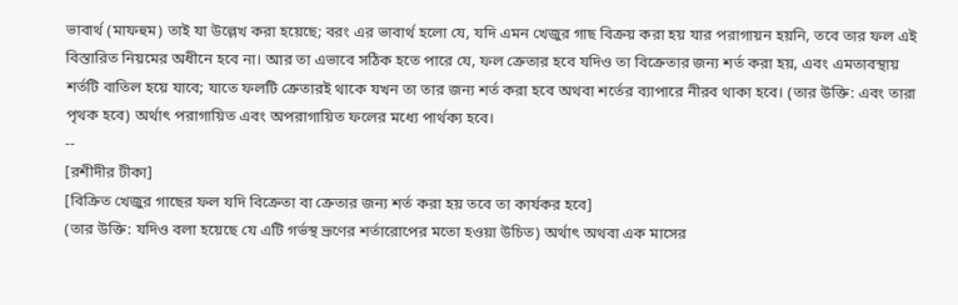ভাবার্থ (মাফহুম) তাই যা উল্লেখ করা হয়েছে; বরং এর ভাবার্থ হলো যে, যদি এমন খেজুর গাছ বিক্রয় করা হয় যার পরাগায়ন হয়নি, তবে তার ফল এই বিস্তারিত নিয়মের অধীনে হবে না। আর তা এভাবে সঠিক হতে পারে যে, ফল ক্রেতার হবে যদিও তা বিক্রেতার জন্য শর্ত করা হয়, এবং এমতাবস্থায় শর্তটি বাতিল হয়ে যাবে; যাতে ফলটি ক্রেতারই থাকে যখন তা তার জন্য শর্ত করা হবে অথবা শর্তের ব্যাপারে নীরব থাকা হবে। (তার উক্তি: এবং তারা পৃথক হবে) অর্থাৎ পরাগায়িত এবং অপরাগায়িত ফলের মধ্যে পার্থক্য হবে।
--
[রশীদীর টীকা]
[বিক্রিত খেজুর গাছের ফল যদি বিক্রেতা বা ক্রেতার জন্য শর্ত করা হয় তবে তা কার্যকর হবে]
(তার উক্তি: যদিও বলা হয়েছে যে এটি গর্ভস্থ ভ্রূণের শর্তারোপের মতো হওয়া উচিত) অর্থাৎ অথবা এক মাসের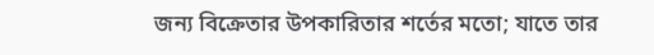জন্য বিক্রেতার উপকারিতার শর্তের মতো; যাতে তার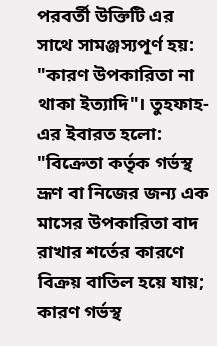পরবর্তী উক্তিটি এর সাথে সামঞ্জস্যপূর্ণ হয়: "কারণ উপকারিতা না থাকা ইত্যাদি"। তুহফাহ-এর ইবারত হলো: "বিক্রেতা কর্তৃক গর্ভস্থ ভ্রূণ বা নিজের জন্য এক মাসের উপকারিতা বাদ রাখার শর্তের কারণে বিক্রয় বাতিল হয়ে যায়; কারণ গর্ভস্থ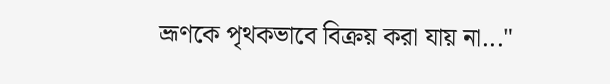ভ্রূণকে পৃথকভাবে বিক্রয় করা যায় না..."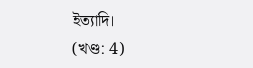ইত্যাদি।
(খণ্ড: 4)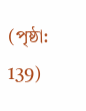(পৃষ্ঠা: 139)